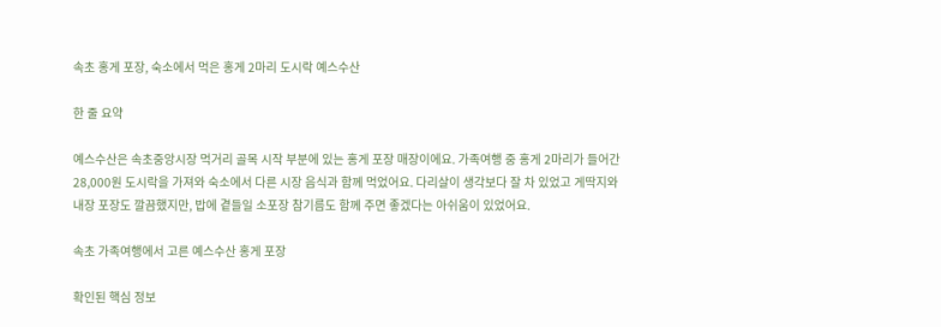속초 홍게 포장, 숙소에서 먹은 홍게 2마리 도시락 예스수산

한 줄 요약

예스수산은 속초중앙시장 먹거리 골목 시작 부분에 있는 홍게 포장 매장이에요. 가족여행 중 홍게 2마리가 들어간 28,000원 도시락을 가져와 숙소에서 다른 시장 음식과 함께 먹었어요. 다리살이 생각보다 잘 차 있었고 게딱지와 내장 포장도 깔끔했지만, 밥에 곁들일 소포장 참기름도 함께 주면 좋겠다는 아쉬움이 있었어요.

속초 가족여행에서 고른 예스수산 홍게 포장

확인된 핵심 정보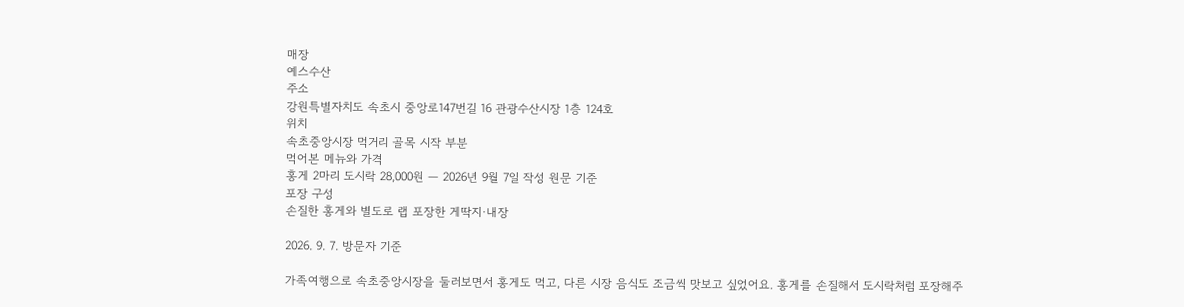매장
예스수산
주소
강원특별자치도 속초시 중앙로147번길 16 관광수산시장 1층 124호
위치
속초중앙시장 먹거리 골목 시작 부분
먹어본 메뉴와 가격
홍게 2마리 도시락 28,000원 — 2026년 9월 7일 작성 원문 기준
포장 구성
손질한 홍게와 별도로 랩 포장한 게딱지·내장

2026. 9. 7. 방문자 기준

가족여행으로 속초중앙시장을 둘러보면서 홍게도 먹고, 다른 시장 음식도 조금씩 맛보고 싶었어요. 홍게를 손질해서 도시락처럼 포장해주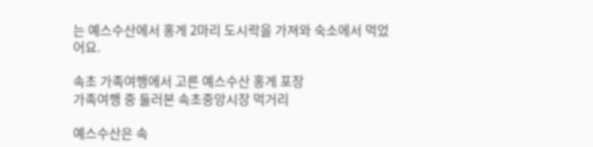는 예스수산에서 홍게 2마리 도시락을 가져와 숙소에서 먹었어요.

속초 가족여행에서 고른 예스수산 홍게 포장
가족여행 중 둘러본 속초중앙시장 먹거리

예스수산은 속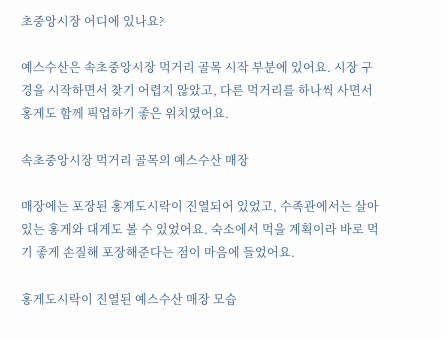초중앙시장 어디에 있나요?

예스수산은 속초중앙시장 먹거리 골목 시작 부분에 있어요. 시장 구경을 시작하면서 찾기 어렵지 않았고, 다른 먹거리를 하나씩 사면서 홍게도 함께 픽업하기 좋은 위치였어요.

속초중앙시장 먹거리 골목의 예스수산 매장

매장에는 포장된 홍게도시락이 진열되어 있었고, 수족관에서는 살아있는 홍게와 대게도 볼 수 있었어요. 숙소에서 먹을 계획이라 바로 먹기 좋게 손질해 포장해준다는 점이 마음에 들었어요.

홍게도시락이 진열된 예스수산 매장 모습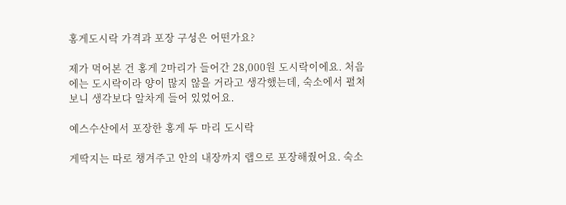홍게도시락 가격과 포장 구성은 어떤가요?

제가 먹어본 건 홍게 2마리가 들어간 28,000원 도시락이에요. 처음에는 도시락이라 양이 많지 않을 거라고 생각했는데, 숙소에서 펼쳐보니 생각보다 알차게 들어 있었어요.

예스수산에서 포장한 홍게 두 마리 도시락

게딱지는 따로 챙겨주고 안의 내장까지 랩으로 포장해줬어요. 숙소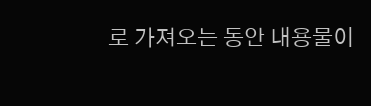로 가져오는 동안 내용물이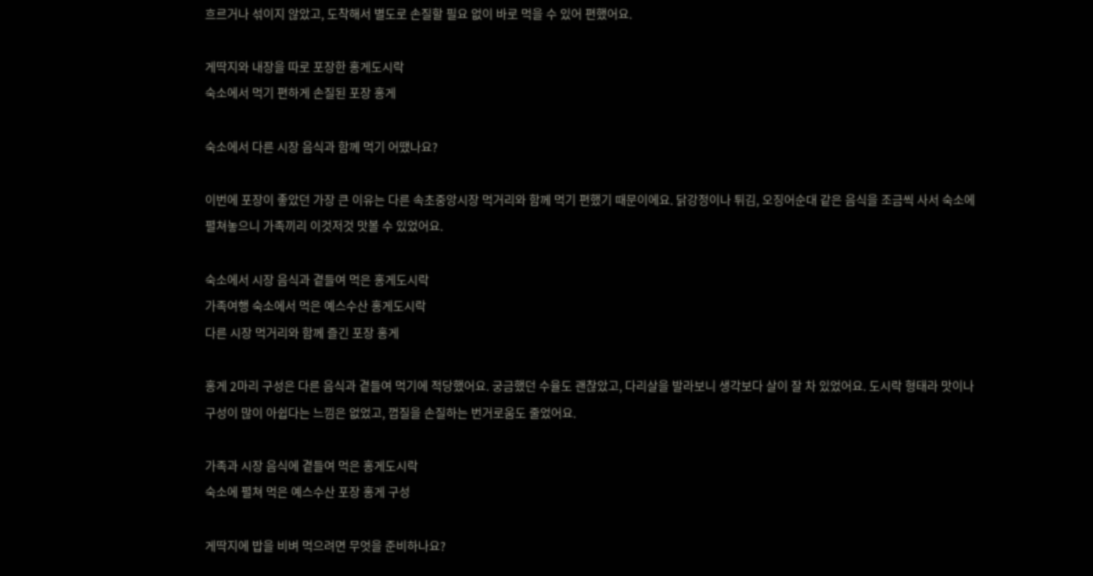흐르거나 섞이지 않았고, 도착해서 별도로 손질할 필요 없이 바로 먹을 수 있어 편했어요.

게딱지와 내장을 따로 포장한 홍게도시락
숙소에서 먹기 편하게 손질된 포장 홍게

숙소에서 다른 시장 음식과 함께 먹기 어땠나요?

이번에 포장이 좋았던 가장 큰 이유는 다른 속초중앙시장 먹거리와 함께 먹기 편했기 때문이에요. 닭강정이나 튀김, 오징어순대 같은 음식을 조금씩 사서 숙소에 펼쳐놓으니 가족끼리 이것저것 맛볼 수 있었어요.

숙소에서 시장 음식과 곁들여 먹은 홍게도시락
가족여행 숙소에서 먹은 예스수산 홍게도시락
다른 시장 먹거리와 함께 즐긴 포장 홍게

홍게 2마리 구성은 다른 음식과 곁들여 먹기에 적당했어요. 궁금했던 수율도 괜찮았고, 다리살을 발라보니 생각보다 살이 잘 차 있었어요. 도시락 형태라 맛이나 구성이 많이 아쉽다는 느낌은 없었고, 껍질을 손질하는 번거로움도 줄었어요.

가족과 시장 음식에 곁들여 먹은 홍게도시락
숙소에 펼쳐 먹은 예스수산 포장 홍게 구성

게딱지에 밥을 비벼 먹으려면 무엇을 준비하나요?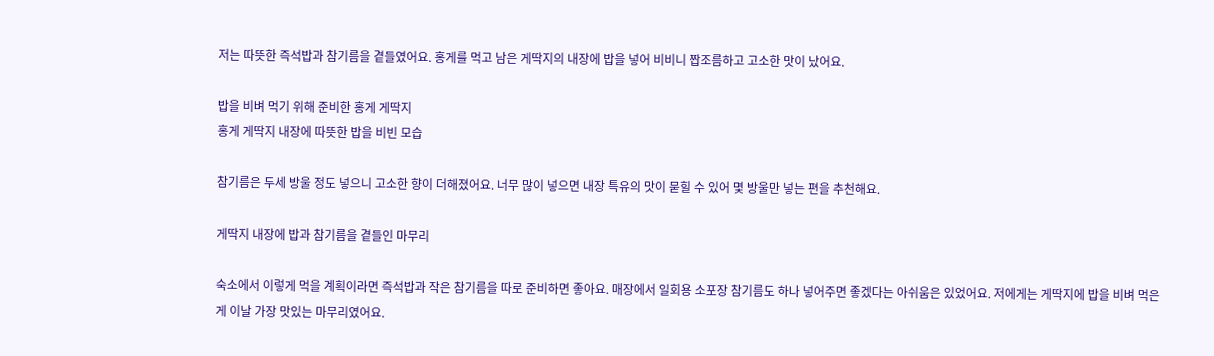저는 따뜻한 즉석밥과 참기름을 곁들였어요. 홍게를 먹고 남은 게딱지의 내장에 밥을 넣어 비비니 짭조름하고 고소한 맛이 났어요.

밥을 비벼 먹기 위해 준비한 홍게 게딱지
홍게 게딱지 내장에 따뜻한 밥을 비빈 모습

참기름은 두세 방울 정도 넣으니 고소한 향이 더해졌어요. 너무 많이 넣으면 내장 특유의 맛이 묻힐 수 있어 몇 방울만 넣는 편을 추천해요.

게딱지 내장에 밥과 참기름을 곁들인 마무리

숙소에서 이렇게 먹을 계획이라면 즉석밥과 작은 참기름을 따로 준비하면 좋아요. 매장에서 일회용 소포장 참기름도 하나 넣어주면 좋겠다는 아쉬움은 있었어요. 저에게는 게딱지에 밥을 비벼 먹은 게 이날 가장 맛있는 마무리였어요.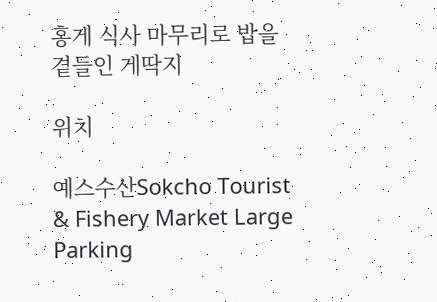홍게 식사 마무리로 밥을 곁들인 게딱지

위치

예스수산Sokcho Tourist & Fishery Market Large Parking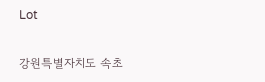Lot

강원특별자치도 속초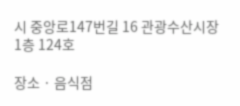시 중앙로147번길 16 관광수산시장 1층 124호

장소 · 음식점